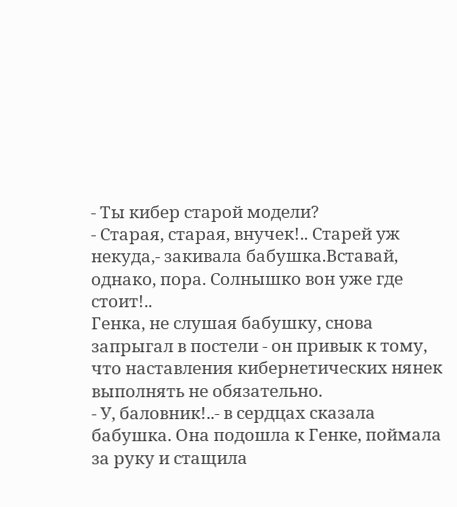- Ты кибер старой модели?
- Старая, старая, внучек!.. Старей уж некуда,- закивала бабушка.Вставай, однако, пора. Солнышко вон уже где стоит!..
Генка, не слушая бабушку, снова запрыгал в постели - он привык к тому, что наставления кибернетических нянек выполнять не обязательно.
- У, баловник!..- в сердцах сказала бабушка. Она подошла к Генке, поймала за руку и стащила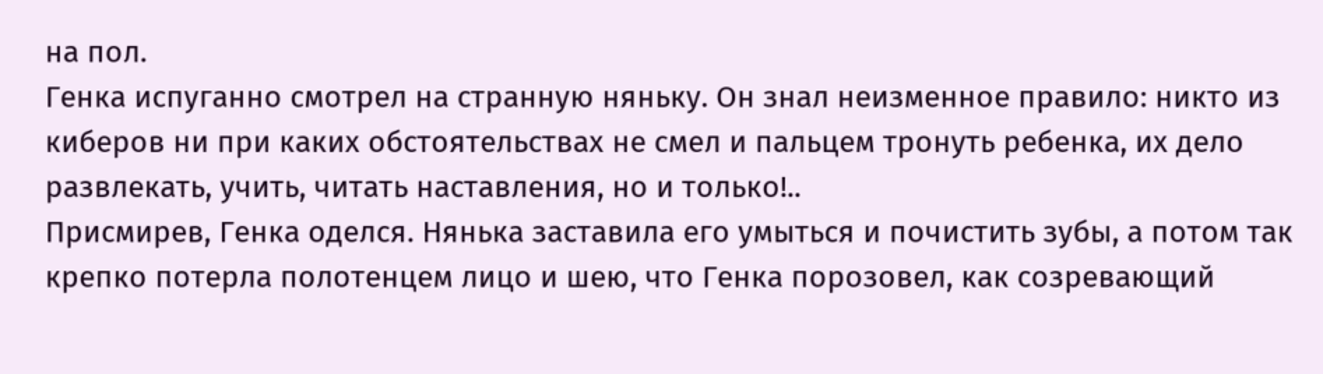на пол.
Генка испуганно смотрел на странную няньку. Он знал неизменное правило: никто из киберов ни при каких обстоятельствах не смел и пальцем тронуть ребенка, их дело развлекать, учить, читать наставления, но и только!..
Присмирев, Генка оделся. Нянька заставила его умыться и почистить зубы, а потом так крепко потерла полотенцем лицо и шею, что Генка порозовел, как созревающий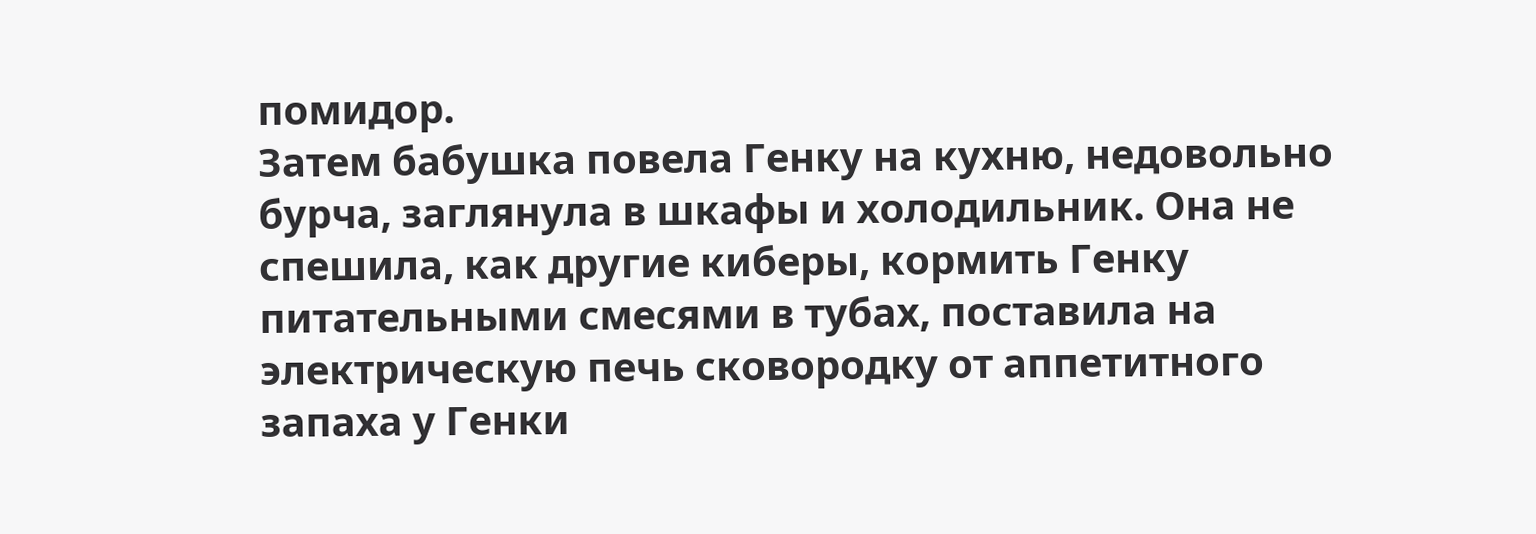помидор.
Затем бабушка повела Генку на кухню, недовольно бурча, заглянула в шкафы и холодильник. Она не спешила, как другие киберы, кормить Генку питательными смесями в тубах, поставила на электрическую печь сковородку от аппетитного запаха у Генки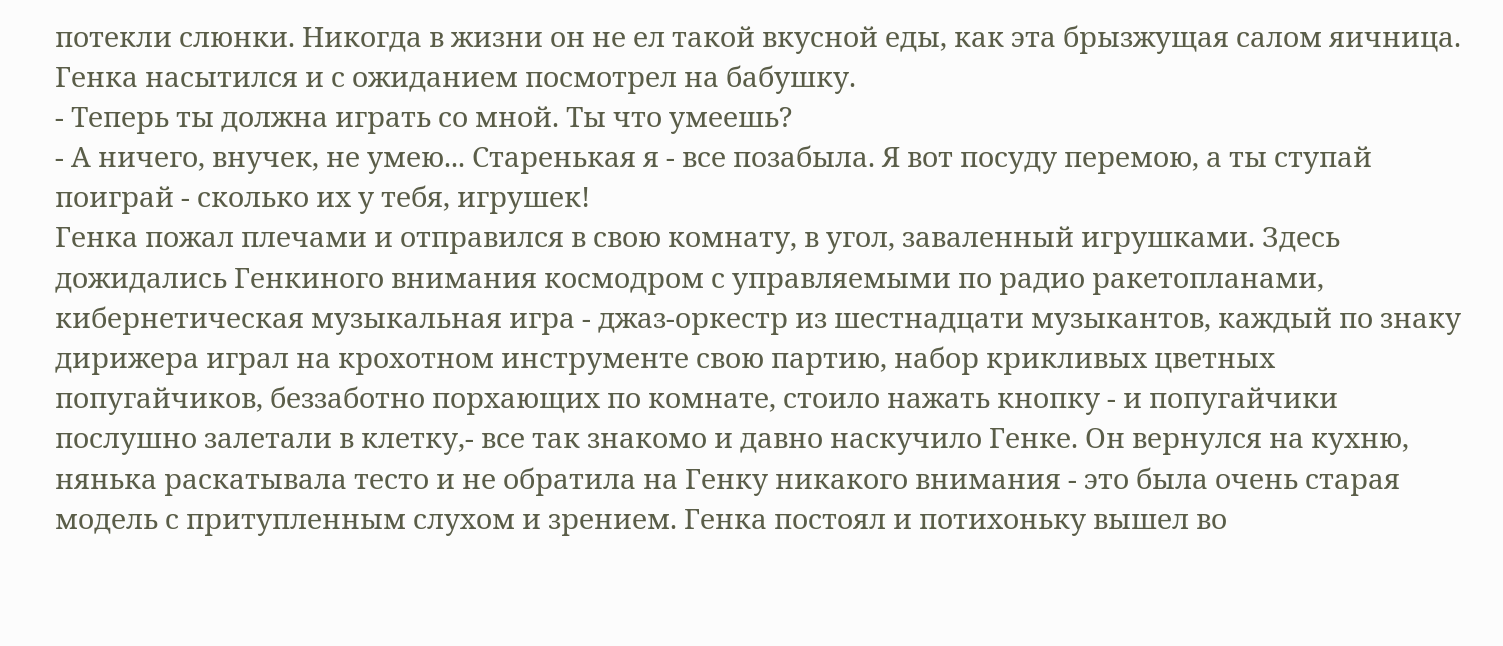потекли слюнки. Никогда в жизни он не ел такой вкусной еды, как эта брызжущая салом яичница.
Генка насытился и с ожиданием посмотрел на бабушку.
- Теперь ты должна играть со мной. Ты что умеешь?
- А ничего, внучек, не умею... Старенькая я - все позабыла. Я вот посуду перемою, а ты ступай поиграй - сколько их у тебя, игрушек!
Генка пожал плечами и отправился в свою комнату, в угол, заваленный игрушками. Здесь дожидались Генкиного внимания космодром с управляемыми по радио ракетопланами, кибернетическая музыкальная игра - джаз-оркестр из шестнадцати музыкантов, каждый по знаку дирижера играл на крохотном инструменте свою партию, набор крикливых цветных попугайчиков, беззаботно порхающих по комнате, стоило нажать кнопку - и попугайчики послушно залетали в клетку,- все так знакомо и давно наскучило Генке. Он вернулся на кухню, нянька раскатывала тесто и не обратила на Генку никакого внимания - это была очень старая модель с притупленным слухом и зрением. Генка постоял и потихоньку вышел во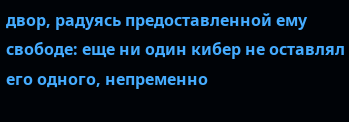двор, радуясь предоставленной ему свободе: еще ни один кибер не оставлял его одного, непременно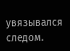увязывался следом.